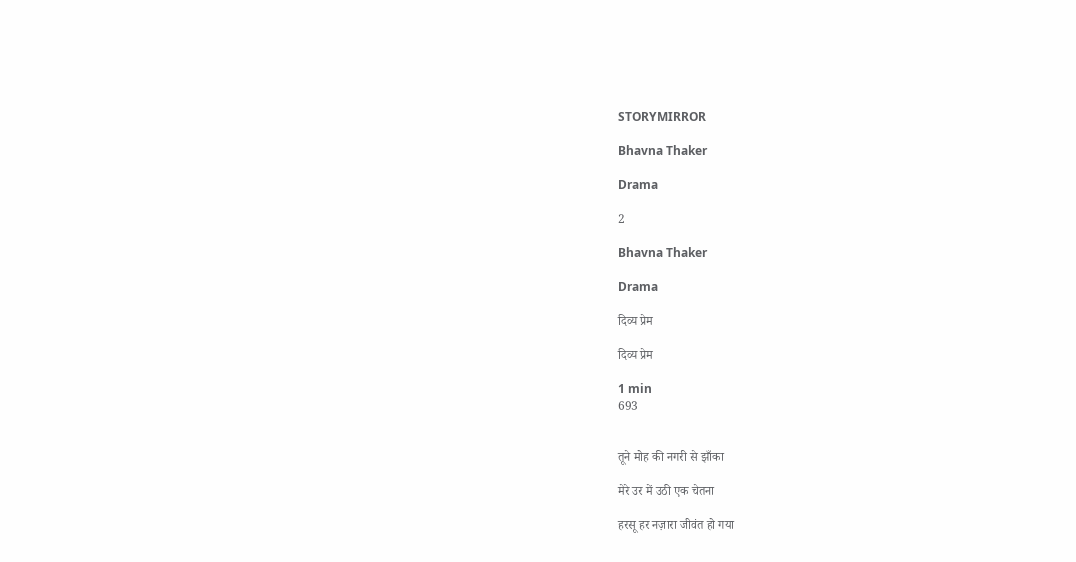STORYMIRROR

Bhavna Thaker

Drama

2

Bhavna Thaker

Drama

दिव्य प्रेम

दिव्य प्रेम

1 min
693


तूने मोह की नगरी से झाँका

मेरे उर में उठी एक चेतना

हरसू हर नज़ारा जीवंत हो गया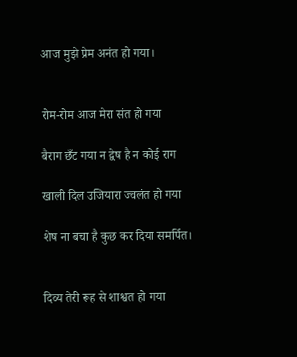आज मुझे प्रेम अनंत हो गया।


रोम-रोम आज मेरा संत हो गया

बैराग छँट गया न द्वेष है न कोई राग

खाली दिल उजियारा ज्वलंत हो गया

शेष ना बचा है कुछ कर दिया समर्पित।


दिव्य तेरी रूह से शाश्वत हो गया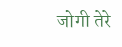जोगी तेरे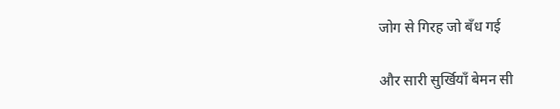जोग से गिरह जो बँध गई

और सारी सुर्खियाँ बेमन सी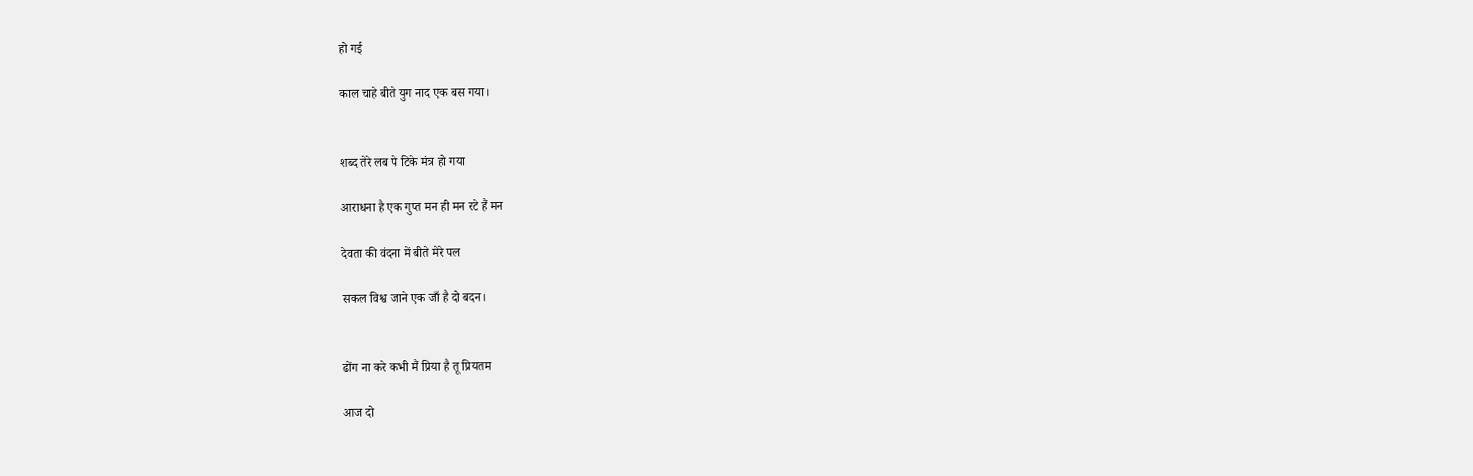हो गई

काल चाहे बीते युग नाद एक बस गया।


शब्द तेरे लब पे टिके मंत्र हो गया

आराधना है एक गुप्त मन ही मन रटे हैं मन

देवता की वंदना में बीते मेरे पल

सकल विश्व जाने एक जाँ है दो बदन।


ढोंग ना करे कभी मैं प्रिया है तू प्रियतम

आज दो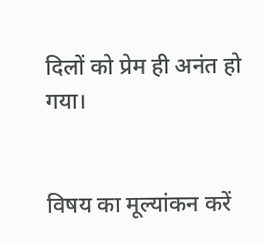दिलों को प्रेम ही अनंत हो गया।


विषय का मूल्यांकन करें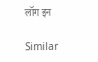लॉग इन

Similar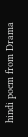hindi poem from Drama